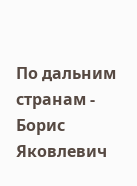По дальним странам - Борис Яковлевич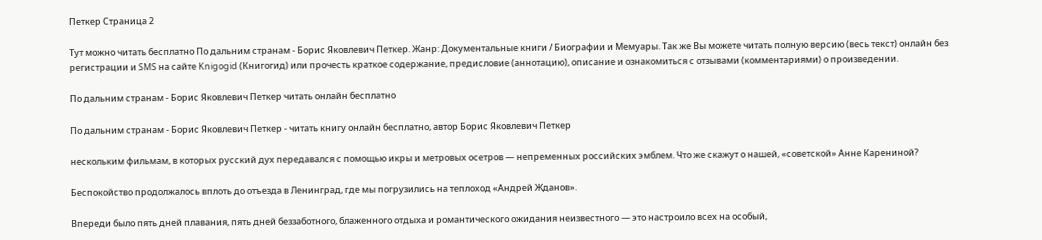Петкер Страница 2

Тут можно читать бесплатно По дальним странам - Борис Яковлевич Петкер. Жанр: Документальные книги / Биографии и Мемуары. Так же Вы можете читать полную версию (весь текст) онлайн без регистрации и SMS на сайте Knigogid (Книгогид) или прочесть краткое содержание, предисловие (аннотацию), описание и ознакомиться с отзывами (комментариями) о произведении.

По дальним странам - Борис Яковлевич Петкер читать онлайн бесплатно

По дальним странам - Борис Яковлевич Петкер - читать книгу онлайн бесплатно, автор Борис Яковлевич Петкер

нескольким фильмам, в которых русский дух передавался с помощью икры и метровых осетров — непременных российских эмблем. Что же скажут о нашей, «советской» Анне Карениной?

Беспокойство продолжалось вплоть до отъезда в Ленинград, где мы погрузились на теплоход «Андрей Жданов».

Впереди было пять дней плавания, пять дней беззаботного, блаженного отдыха и романтического ожидания неизвестного — это настроило всех на особый,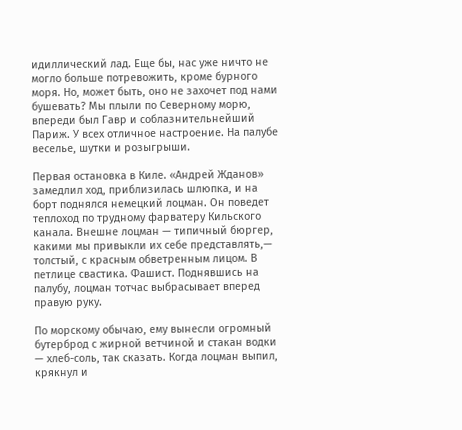идиллический лад. Еще бы, нас уже ничто не могло больше потревожить, кроме бурного моря. Но, может быть, оно не захочет под нами бушевать? Мы плыли по Северному морю, впереди был Гавр и соблазнительнейший Париж. У всех отличное настроение. На палубе веселье, шутки и розыгрыши.

Первая остановка в Киле. «Андрей Жданов» замедлил ход, приблизилась шлюпка, и на борт поднялся немецкий лоцман. Он поведет теплоход по трудному фарватеру Кильского канала. Внешне лоцман — типичный бюргер, какими мы привыкли их себе представлять,— толстый, с красным обветренным лицом. В петлице свастика. Фашист. Поднявшись на палубу, лоцман тотчас выбрасывает вперед правую руку.

По морскому обычаю, ему вынесли огромный бутерброд с жирной ветчиной и стакан водки — хлеб-соль, так сказать. Когда лоцман выпил, крякнул и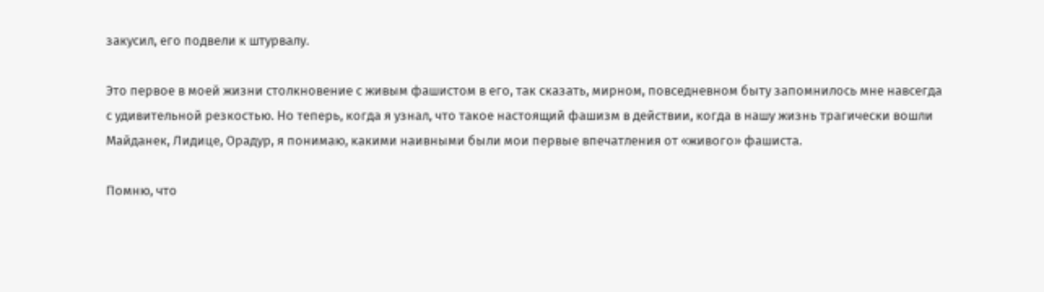закусил, его подвели к штурвалу.

Это первое в моей жизни столкновение с живым фашистом в его, так сказать, мирном, повседневном быту запомнилось мне навсегда с удивительной резкостью. Но теперь, когда я узнал, что такое настоящий фашизм в действии, когда в нашу жизнь трагически вошли Майданек, Лидице, Орадур, я понимаю, какими наивными были мои первые впечатления от «живого» фашиста.

Помню, что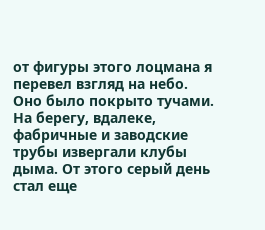от фигуры этого лоцмана я перевел взгляд на небо. Оно было покрыто тучами. На берегу, вдалеке, фабричные и заводские трубы извергали клубы дыма. От этого серый день стал еще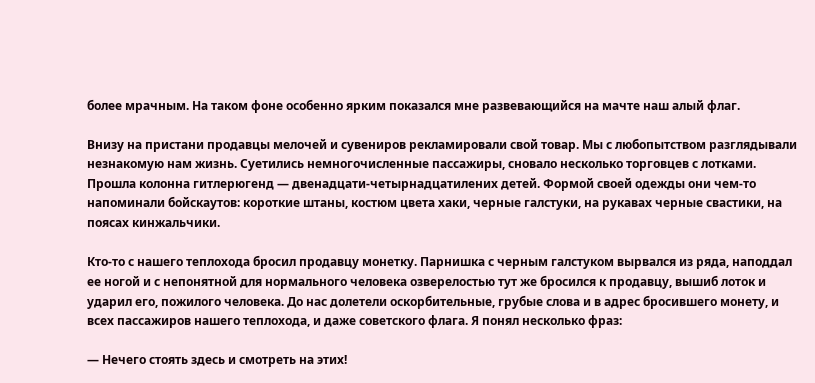более мрачным. На таком фоне особенно ярким показался мне развевающийся на мачте наш алый флаг.

Внизу на пристани продавцы мелочей и сувениров рекламировали свой товар. Мы с любопытством разглядывали незнакомую нам жизнь. Суетились немногочисленные пассажиры, сновало несколько торговцев с лотками. Прошла колонна гитлерюгенд — двенадцати-четырнадцатилених детей. Формой своей одежды они чем-то напоминали бойскаутов: короткие штаны, костюм цвета хаки, черные галстуки, на рукавах черные свастики, на поясах кинжальчики.

Кто-то с нашего теплохода бросил продавцу монетку. Парнишка с черным галстуком вырвался из ряда, наподдал ее ногой и с непонятной для нормального человека озверелостью тут же бросился к продавцу, вышиб лоток и ударил его, пожилого человека. До нас долетели оскорбительные, грубые слова и в адрес бросившего монету, и всех пассажиров нашего теплохода, и даже советского флага. Я понял несколько фраз:

— Нечего стоять здесь и смотреть на этих!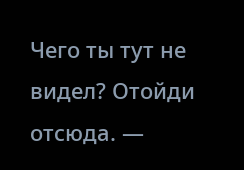Чего ты тут не видел? Отойди отсюда. —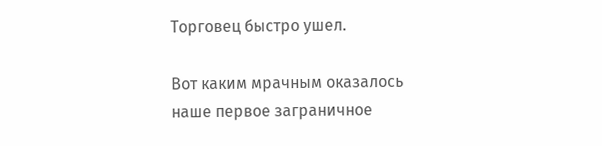Торговец быстро ушел.

Вот каким мрачным оказалось наше первое заграничное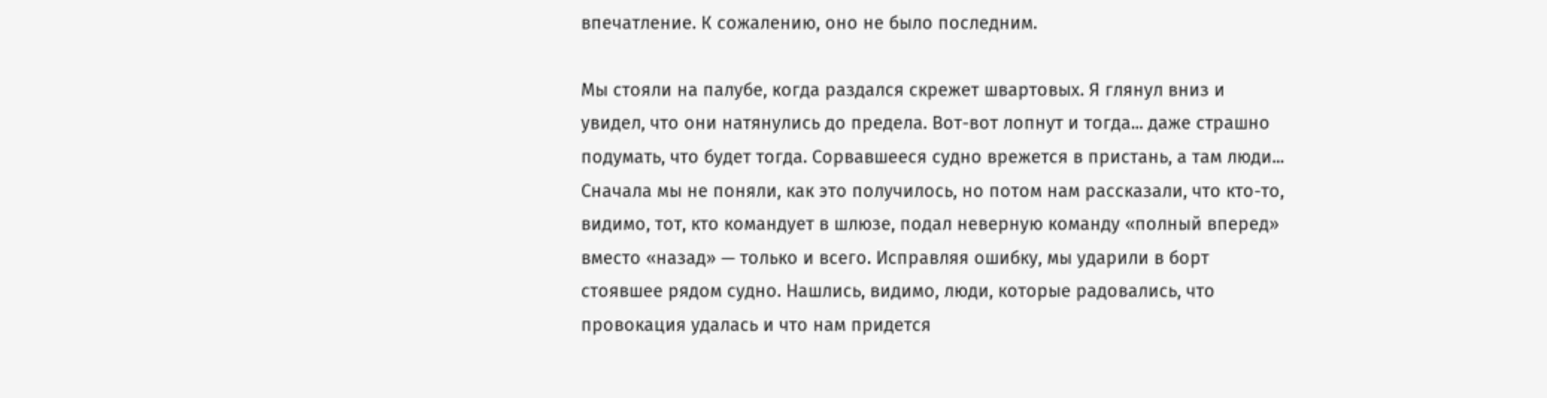впечатление. К сожалению, оно не было последним.

Мы стояли на палубе, когда раздался скрежет швартовых. Я глянул вниз и увидел, что они натянулись до предела. Вот-вот лопнут и тогда... даже страшно подумать, что будет тогда. Сорвавшееся судно врежется в пристань, а там люди... Сначала мы не поняли, как это получилось, но потом нам рассказали, что кто-то, видимо, тот, кто командует в шлюзе, подал неверную команду «полный вперед» вместо «назад» — только и всего. Исправляя ошибку, мы ударили в борт стоявшее рядом судно. Нашлись, видимо, люди, которые радовались, что провокация удалась и что нам придется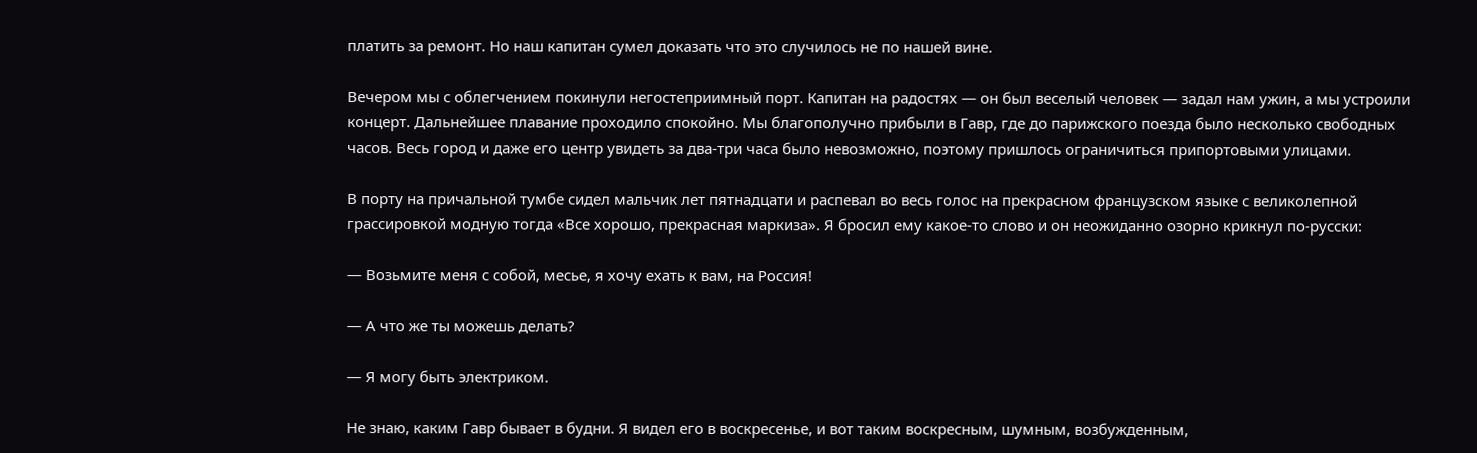платить за ремонт. Но наш капитан сумел доказать что это случилось не по нашей вине.

Вечером мы с облегчением покинули негостеприимный порт. Капитан на радостях — он был веселый человек — задал нам ужин, а мы устроили концерт. Дальнейшее плавание проходило спокойно. Мы благополучно прибыли в Гавр, где до парижского поезда было несколько свободных часов. Весь город и даже его центр увидеть за два-три часа было невозможно, поэтому пришлось ограничиться припортовыми улицами.

В порту на причальной тумбе сидел мальчик лет пятнадцати и распевал во весь голос на прекрасном французском языке с великолепной грассировкой модную тогда «Все хорошо, прекрасная маркиза». Я бросил ему какое-то слово и он неожиданно озорно крикнул по-русски:

— Возьмите меня с собой, месье, я хочу ехать к вам, на Россия!

— А что же ты можешь делать?

— Я могу быть электриком.

Не знаю, каким Гавр бывает в будни. Я видел его в воскресенье, и вот таким воскресным, шумным, возбужденным,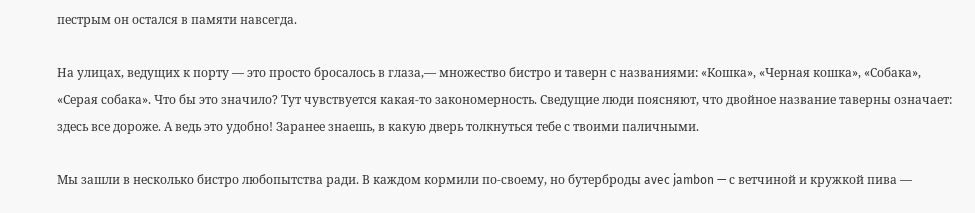пестрым он остался в памяти навсегда.

На улицах, ведущих к порту — это просто бросалось в глаза,— множество бистро и таверн с названиями: «Кошка», «Черная кошка», «Собака», «Серая собака». Что бы это значило? Тут чувствуется какая-то закономерность. Сведущие люди поясняют, что двойное название таверны означает: здесь все дороже. А ведь это удобно! Заранее знаешь, в какую дверь толкнуться тебе с твоими паличными.

Мы зашли в несколько бистро любопытства ради. В каждом кормили по-своему, но бутерброды avec jambon — с ветчиной и кружкой пива —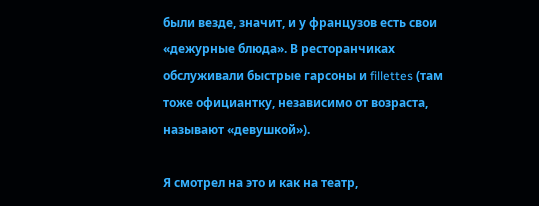были везде, значит, и у французов есть свои «дежурные блюда». В ресторанчиках обслуживали быстрые гарсоны и fillettes (там тоже официантку, независимо от возраста, называют «девушкой»).

Я смотрел на это и как на театр,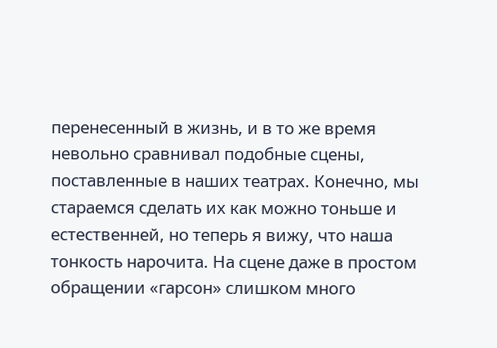перенесенный в жизнь, и в то же время невольно сравнивал подобные сцены, поставленные в наших театрах. Конечно, мы стараемся сделать их как можно тоньше и естественней, но теперь я вижу, что наша тонкость нарочита. На сцене даже в простом обращении «гарсон» слишком много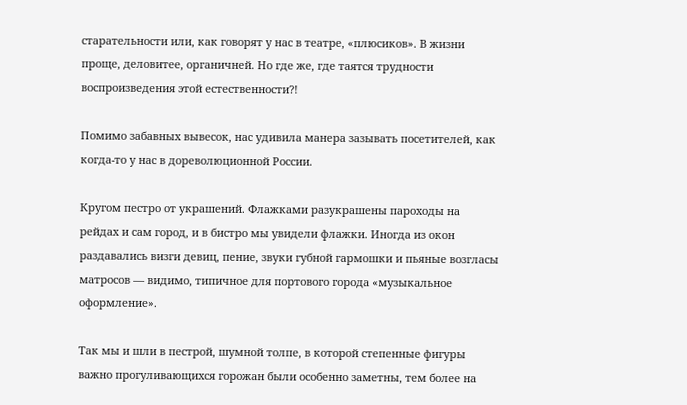старательности или, как говорят у нас в театре, «плюсиков». В жизни проще, деловитее, органичней. Но где же, где таятся трудности воспроизведения этой естественности?!

Помимо забавных вывесок, нас удивила манера зазывать посетителей, как когда-то у нас в дореволюционной России.

Кругом пестро от украшений. Флажками разукрашены пароходы на рейдах и сам город, и в бистро мы увидели флажки. Иногда из окон раздавались визги девиц, пение, звуки губной гармошки и пьяные возгласы матросов — видимо, типичное для портового города «музыкальное оформление».

Так мы и шли в пестрой, шумной толпе, в которой степенные фигуры важно прогуливающихся горожан были особенно заметны, тем более на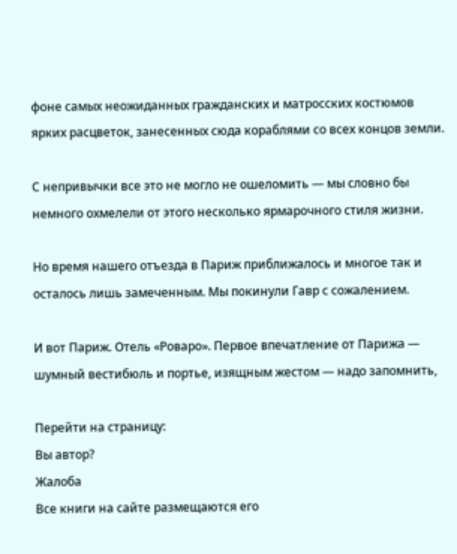фоне самых неожиданных гражданских и матросских костюмов ярких расцветок, занесенных сюда кораблями со всех концов земли.

С непривычки все это не могло не ошеломить — мы словно бы немного охмелели от этого несколько ярмарочного стиля жизни.

Но время нашего отъезда в Париж приближалось и многое так и осталось лишь замеченным. Мы покинули Гавр с сожалением.

И вот Париж. Отель «Роваро». Первое впечатление от Парижа — шумный вестибюль и портье, изящным жестом — надо запомнить,

Перейти на страницу:
Вы автор?
Жалоба
Все книги на сайте размещаются его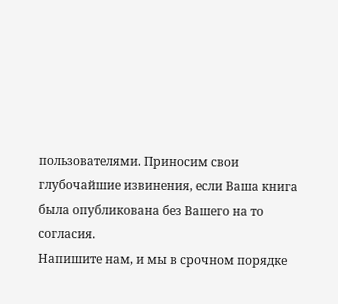пользователями. Приносим свои глубочайшие извинения, если Ваша книга была опубликована без Вашего на то согласия.
Напишите нам, и мы в срочном порядке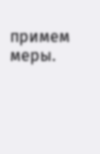примем меры.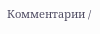Комментарии /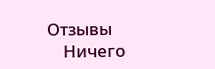Отзывы
    Ничего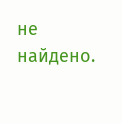не найдено.